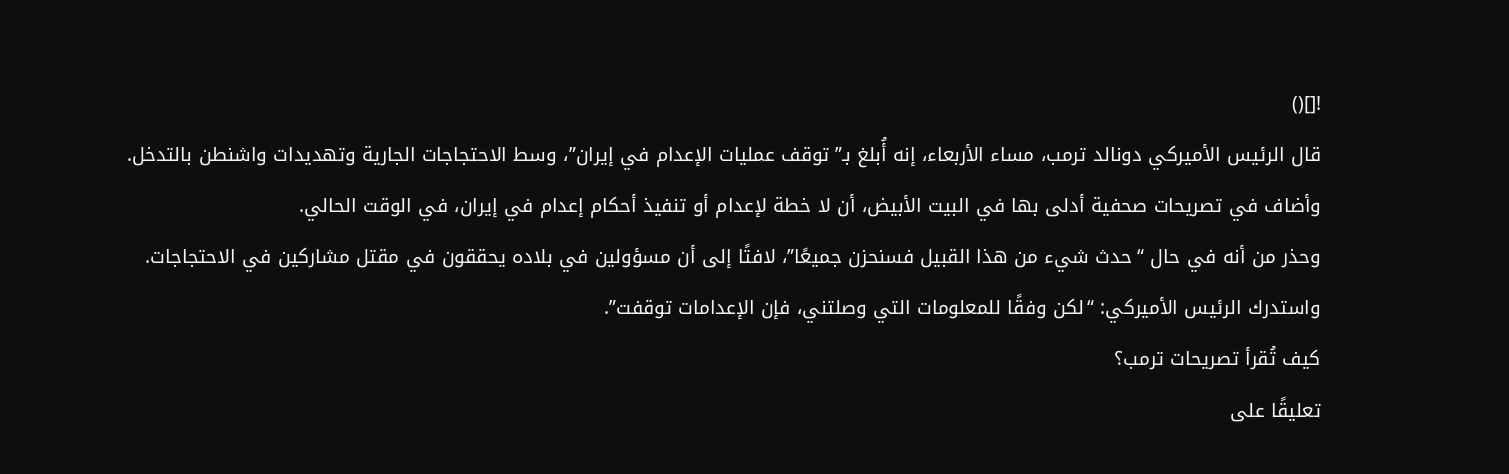![]()
قال الرئيس الأميركي دونالد ترمب، مساء الأربعاء، إنه أُبلغ بـ”توقف عمليات الإعدام في إيران”، وسط الاحتجاجات الجارية وتهديدات واشنطن بالتدخل.
وأضاف في تصريحات صحفية أدلى بها في البيت الأبيض، أن لا خطة لإعدام أو تنفيذ أحكام إعدام في إيران، في الوقت الحالي.
وحذر من أنه في حال “حدث شيء من هذا القبيل فسنحزن جميعًا”، لافتًا إلى أن مسؤولين في بلاده يحققون في مقتل مشاركين في الاحتجاجات.
واستدرك الرئيس الأميركي: “لكن وفقًا للمعلومات التي وصلتني، فإن الإعدامات توقفت”.
كيف تُقرأ تصريحات ترمب؟
تعليقًا على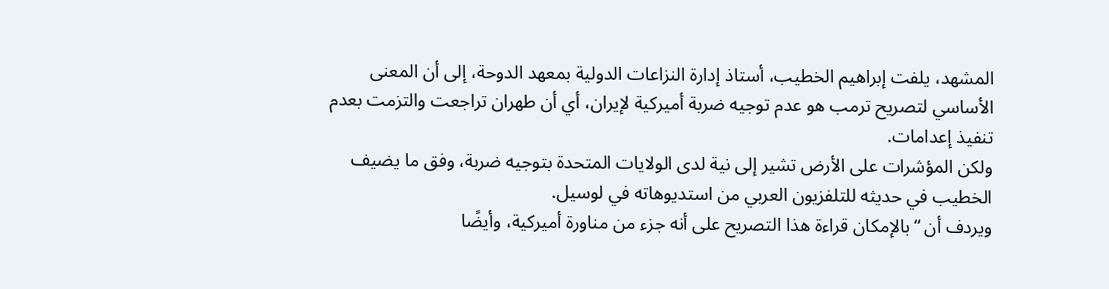المشهد، يلفت إبراهيم الخطيب، أستاذ إدارة النزاعات الدولية بمعهد الدوحة، إلى أن المعنى الأساسي لتصريح ترمب هو عدم توجيه ضربة أميركية لإيران، أي أن طهران تراجعت والتزمت بعدم تنفيذ إعدامات.
ولكن المؤشرات على الأرض تشير إلى نية لدى الولايات المتحدة بتوجيه ضربة، وفق ما يضيف الخطيب في حديثه للتلفزيون العربي من استديوهاته في لوسيل.
ويردف أن “بالإمكان قراءة هذا التصريح على أنه جزء من مناورة أميركية، وأيضًا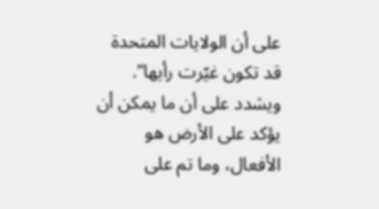على أن الولايات المتحدة قد تكون غيّرت رأيها”.
ويشدد على أن ما يمكن أن يؤكد على الأرض هو الأفعال، وما تم على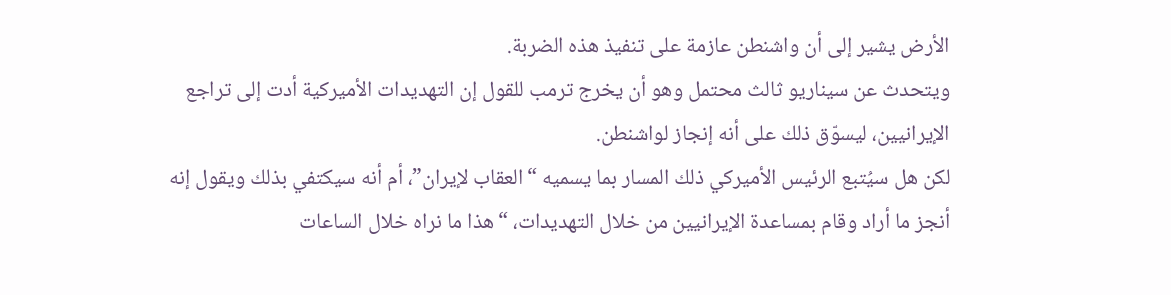الأرض يشير إلى أن واشنطن عازمة على تنفيذ هذه الضربة.
ويتحدث عن سيناريو ثالث محتمل وهو أن يخرج ترمب للقول إن التهديدات الأميركية أدت إلى تراجع الإيرانيين، ليسوّق ذلك على أنه إنجاز لواشنطن.
لكن هل سيُتبع الرئيس الأميركي ذلك المسار بما يسميه “العقاب لإيران”، أم أنه سيكتفي بذلك ويقول إنه أنجز ما أراد وقام بمساعدة الإيرانيين من خلال التهديدات، “هذا ما نراه خلال الساعات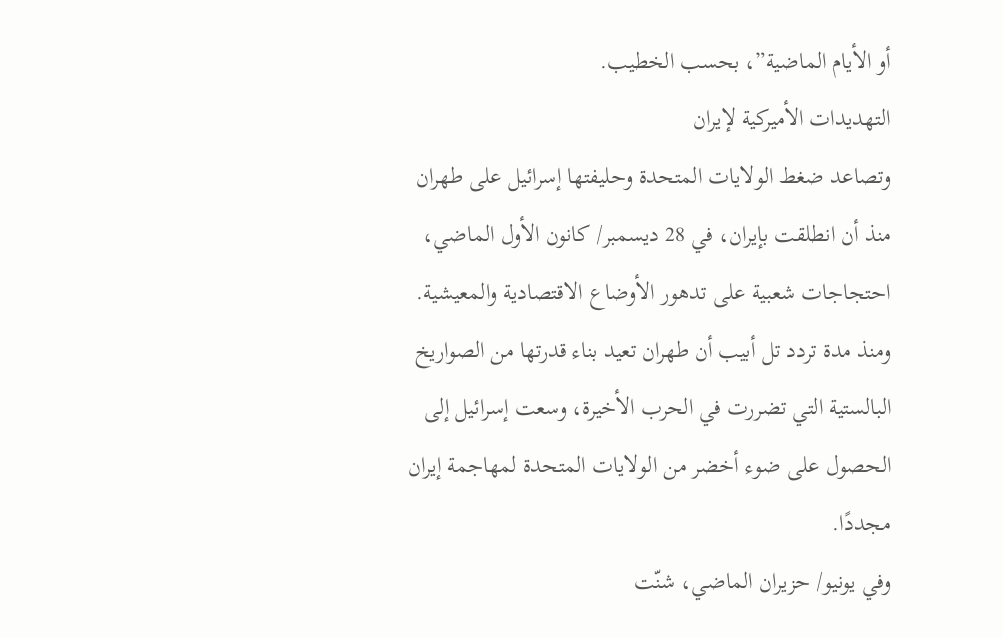أو الأيام الماضية”، بحسب الخطيب.
التهديدات الأميركية لإيران
وتصاعد ضغط الولايات المتحدة وحليفتها إسرائيل على طهران منذ أن انطلقت بإيران، في 28 ديسمبر/ كانون الأول الماضي، احتجاجات شعبية على تدهور الأوضاع الاقتصادية والمعيشية.
ومنذ مدة تردد تل أبيب أن طهران تعيد بناء قدرتها من الصواريخ البالستية التي تضررت في الحرب الأخيرة، وسعت إسرائيل إلى الحصول على ضوء أخضر من الولايات المتحدة لمهاجمة إيران مجددًا.
وفي يونيو/ حزيران الماضي، شنّت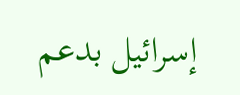إسرائيل بدعم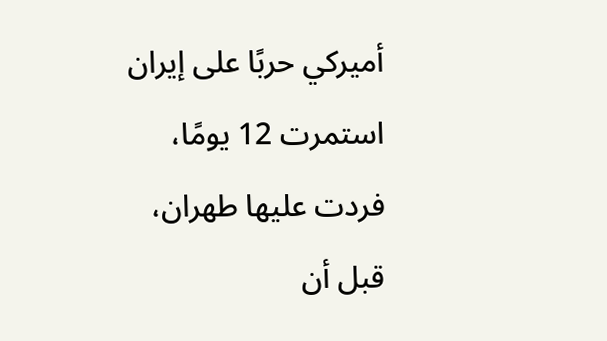أميركي حربًا على إيران استمرت 12 يومًا، فردت عليها طهران، قبل أن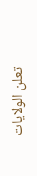تعلن الولايات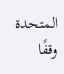المتحدة وقفًا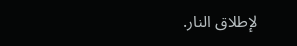لإطلاق النار.